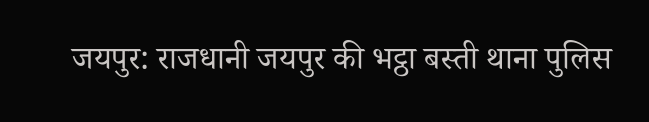जयपुर: राजधानी जयपुर की भट्ठा बस्ती थाना पुलिस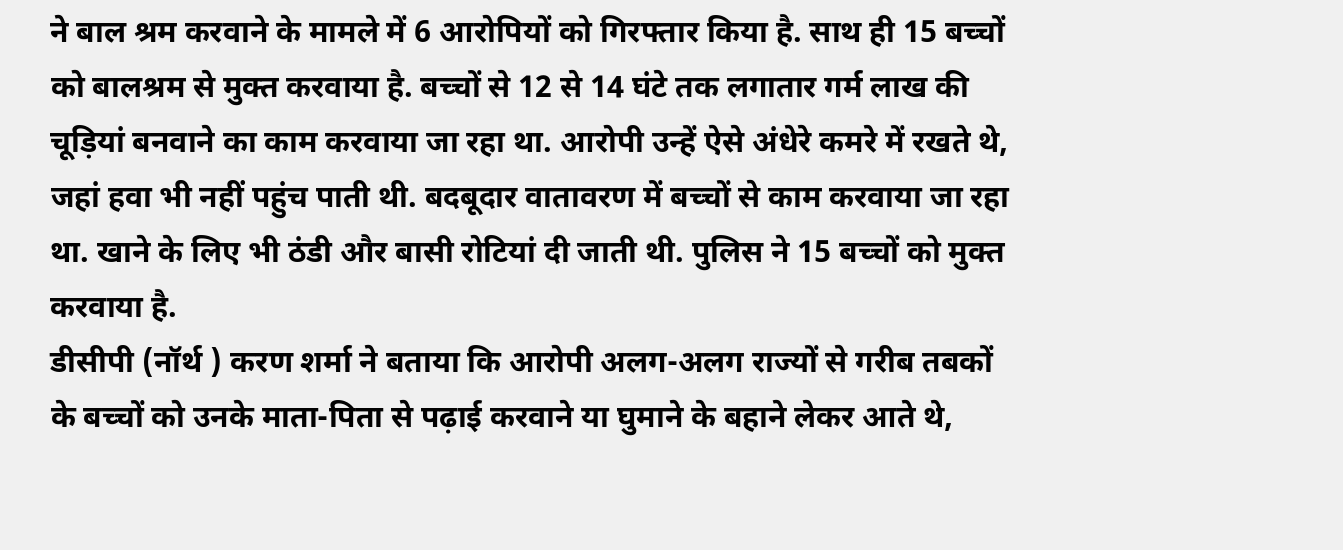ने बाल श्रम करवाने के मामले में 6 आरोपियों को गिरफ्तार किया है. साथ ही 15 बच्चों को बालश्रम से मुक्त करवाया है. बच्चों से 12 से 14 घंटे तक लगातार गर्म लाख की चूड़ियां बनवाने का काम करवाया जा रहा था. आरोपी उन्हें ऐसे अंधेरे कमरे में रखते थे, जहां हवा भी नहीं पहुंच पाती थी. बदबूदार वातावरण में बच्चों से काम करवाया जा रहा था. खाने के लिए भी ठंडी और बासी रोटियां दी जाती थी. पुलिस ने 15 बच्चों को मुक्त करवाया है.
डीसीपी (नॉर्थ ) करण शर्मा ने बताया कि आरोपी अलग-अलग राज्यों से गरीब तबकों के बच्चों को उनके माता-पिता से पढ़ाई करवाने या घुमाने के बहाने लेकर आते थे,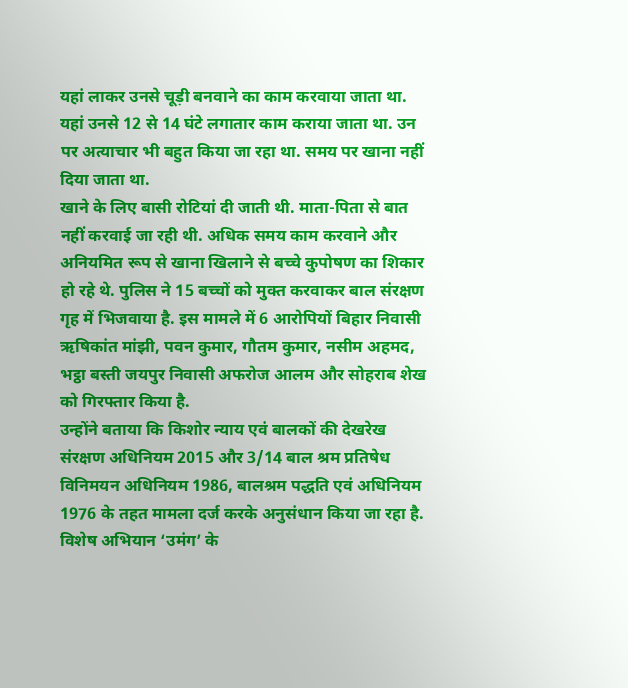यहां लाकर उनसे चूड़ी बनवाने का काम करवाया जाता था. यहां उनसे 12 से 14 घंटे लगातार काम कराया जाता था. उन पर अत्याचार भी बहुत किया जा रहा था. समय पर खाना नहीं दिया जाता था.
खाने के लिए बासी रोटियां दी जाती थी. माता-पिता से बात नहीं करवाई जा रही थी. अधिक समय काम करवाने और अनियमित रूप से खाना खिलाने से बच्चे कुपोषण का शिकार हो रहे थे. पुलिस ने 15 बच्चों को मुक्त करवाकर बाल संरक्षण गृह में भिजवाया है. इस मामले में 6 आरोपियों बिहार निवासी ऋषिकांत मांझी, पवन कुमार, गौतम कुमार, नसीम अहमद, भट्ठा बस्ती जयपुर निवासी अफरोज आलम और सोहराब शेख को गिरफ्तार किया है.
उन्होंने बताया कि किशोर न्याय एवं बालकों की देखरेख संरक्षण अधिनियम 2015 और 3/14 बाल श्रम प्रतिषेध विनिमयन अधिनियम 1986, बालश्रम पद्धति एवं अधिनियम 1976 के तहत मामला दर्ज करके अनुसंधान किया जा रहा है. विशेष अभियान ‘उमंग’ के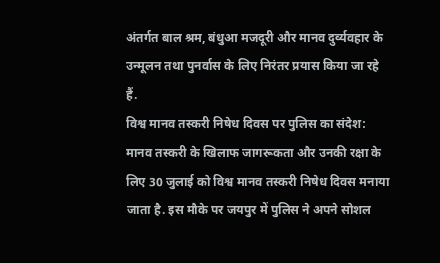अंतर्गत बाल श्रम, बंधुआ मजदूरी और मानव दुर्व्यवहार के उन्मूलन तथा पुनर्वास के लिए निरंतर प्रयास किया जा रहे हैं.
विश्व मानव तस्करी निषेध दिवस पर पुलिस का संदेश: मानव तस्करी के खिलाफ जागरूकता और उनकी रक्षा के लिए 30 जुलाई को विश्व मानव तस्करी निषेध दिवस मनाया जाता है. इस मौके पर जयपुर में पुलिस ने अपने सोशल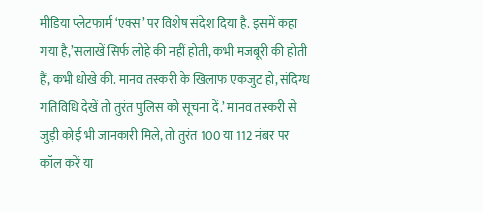मीडिया प्लेटफार्म ‘एक्स’ पर विशेष संदेश दिया है. इसमें कहा गया है,’सलाखें सिर्फ लोहे की नहीं होती, कभी मजबूरी की होती हैं, कभी धोखे की. मानव तस्करी के खिलाफ एकजुट हो, संदिग्ध गतिविधि देखें तो तुरंत पुलिस को सूचना दें.’ मानव तस्करी से जुड़ी कोई भी जानकारी मिले, तो तुरंत 100 या 112 नंबर पर कॉल करें या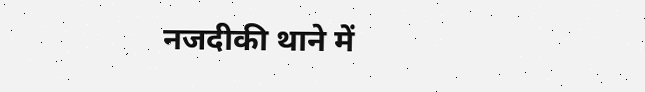नजदीकी थाने में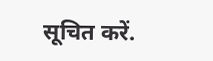सूचित करें.